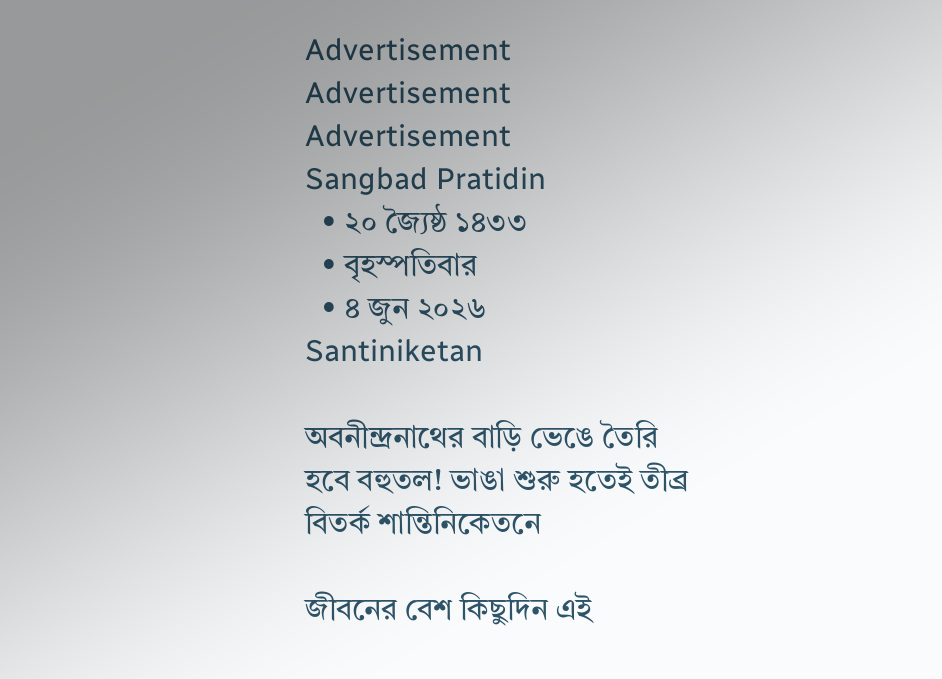Advertisement
Advertisement
Advertisement
Sangbad Pratidin
  • ২০ জ্যৈষ্ঠ ১৪৩৩
  • বৃহস্পতিবার
  • ৪ জুন ২০২৬
Santiniketan

অবনীন্দ্রনাথের বাড়ি ভেঙে তৈরি হবে বহুতল! ভাঙা শুরু হতেই তীব্র বিতর্ক শান্তিনিকেতনে

জীবনের বেশ কিছুদিন এই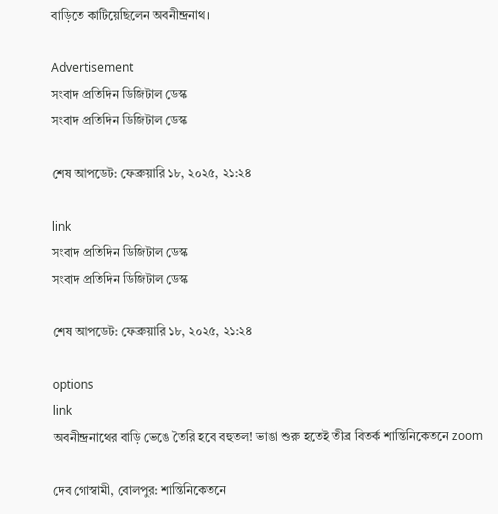বাড়িতে কাটিয়েছিলেন অবনীন্দ্রনাথ।

Advertisement
সংবাদ প্রতিদিন ডিজিটাল ডেস্ক
সংবাদ প্রতিদিন ডিজিটাল ডেস্ক

শেষ আপডেট: ফেব্রুয়ারি ১৮, ২০২৫, ২১:২৪

link
সংবাদ প্রতিদিন ডিজিটাল ডেস্ক
সংবাদ প্রতিদিন ডিজিটাল ডেস্ক

শেষ আপডেট: ফেব্রুয়ারি ১৮, ২০২৫, ২১:২৪

options
link
অবনীন্দ্রনাথের বাড়ি ভেঙে তৈরি হবে বহুতল! ভাঙা শুরু হতেই তীব্র বিতর্ক শান্তিনিকেতনে zoom

দেব গোস্বামী, বোলপুর: শান্তিনিকেতনে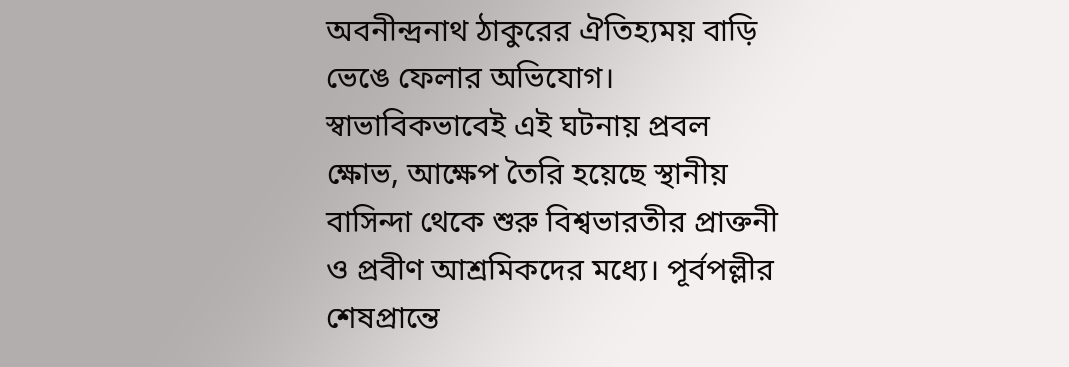অবনীন্দ্রনাথ ঠাকুরের ঐতিহ্যময় বাড়ি ভেঙে ফেলার অভিযোগ। স্বাভাবিকভাবেই এই ঘটনায় প্রবল ক্ষোভ, আক্ষেপ তৈরি হয়েছে স্থানীয় বাসিন্দা থেকে শুরু বিশ্বভারতীর প্রাক্তনী ও প্রবীণ আশ্রমিকদের মধ্যে। পূর্বপল্লীর শেষপ্রান্তে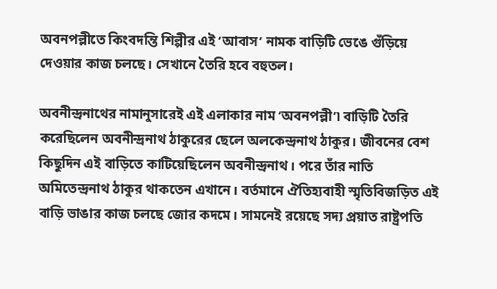অবনপল্লীতে কিংবদন্তি শিল্পীর এই ‘আবাস’ নামক বাড়িটি ভেঙে গুঁড়িয়ে দেওয়ার কাজ চলছে। সেখানে তৈরি হবে বহুতল।

অবনীন্দ্রনাথের নামানুসারেই এই এলাকার নাম ‘অবনপল্লী’৷ বাড়িটি তৈরি করেছিলেন অবনীন্দ্রনাথ ঠাকুরের ছেলে অলকেন্দ্রনাথ ঠাকুর। জীবনের বেশ কিছুদিন এই বাড়িতে কাটিয়েছিলেন অবনীন্দ্রনাথ। পরে তাঁর নাতি অমিতেন্দ্রনাথ ঠাকুর থাকতেন এখানে। বর্তমানে ঐতিহ্যবাহী স্মৃতিবিজড়িত এই বাড়ি ভাঙার কাজ চলছে জোর কদমে। সামনেই রয়েছে সদ্য প্রয়াত রাষ্ট্রপতি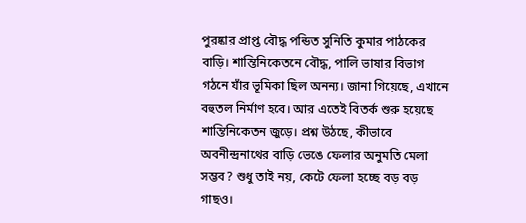পুরষ্কার প্রাপ্ত বৌদ্ধ পন্ডিত সুনিতি কুমার পাঠকের বাড়ি। শান্তিনিকেতনে বৌদ্ধ, পালি ভাষার বিভাগ গঠনে যাঁর ভূমিকা ছিল অনন্য। জানা গিয়েছে, এখানে বহুতল নির্মাণ হবে। আর এতেই বিতর্ক শুরু হয়েছে শান্তিনিকেতন জুড়ে। প্রশ্ন উঠছে, কীভাবে অবনীন্দ্রনাথের বাড়ি ভেঙে ফেলার অনুমতি মেলা সম্ভব? শুধু তাই নয়, কেটে ফেলা হচ্ছে বড় বড় গাছও।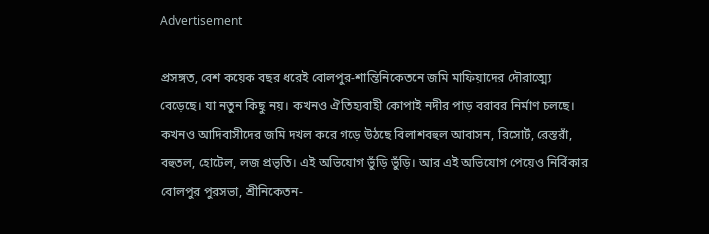Advertisement

প্রসঙ্গত, বেশ কয়েক বছর ধরেই বোলপুর-শান্তিনিকেতনে জমি মাফিয়াদের দৌরাত্ম্যে বেড়েছে। যা নতুন কিছু নয়। কখনও ঐতিহ্যবাহী কোপাই নদীর পাড় বরাবর নির্মাণ চলছে। কখনও আদিবাসীদের জমি দখল করে গড়ে উঠছে বিলাশবহুল আবাসন, রিসোর্ট, রেস্তরাঁ, বহুতল, হোটেল, লজ প্রভৃতি। এই অভিযোগ ভুঁড়ি ভুঁড়ি। আর এই অভিযোগ পেয়েও নির্বিকার বোলপুর পুরসভা, শ্রীনিকেতন-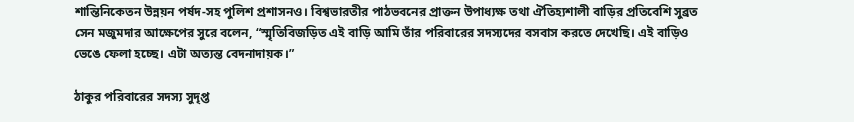শান্তিনিকেতন উন্নয়ন পর্ষদ-সহ পুলিশ প্রশাসনও। বিশ্বভারতীর পাঠভবনের প্রাক্তন উপাধ্যক্ষ তথা ঐতিহ্যশালী বাড়ির প্রতিবেশি সুব্রত সেন মজুমদার আক্ষেপের সুরে বলেন, “স্মৃতিবিজড়িত এই বাড়ি আমি তাঁর পরিবারের সদস্যদের বসবাস করতে দেখেছি। এই বাড়িও ভেঙে ফেলা হচ্ছে। এটা অত্যন্ত বেদনাদায়ক।”

ঠাকুর পরিবারের সদস্য সুদৃপ্ত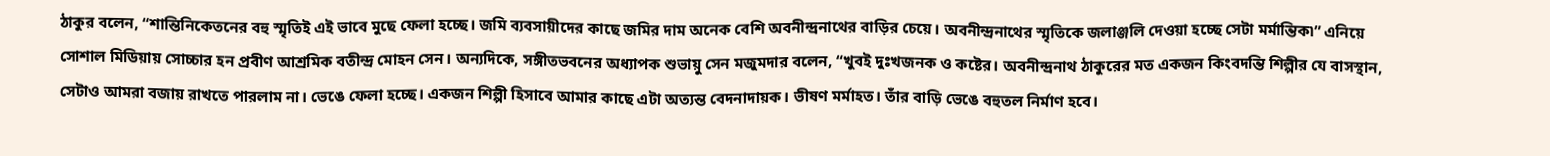ঠাকুর বলেন, “শান্তিনিকেতনের বহু স্মৃতিই এই ভাবে মুছে ফেলা হচ্ছে। জমি ব্যবসায়ীদের কাছে জমির দাম অনেক বেশি অবনীন্দ্রনাথের বাড়ির চেয়ে। অবনীন্দ্রনাথের স্মৃতিকে জলাঞ্জলি দেওয়া হচ্ছে সেটা মর্মান্তিক৷” এনিয়ে সোশাল মিডিয়ায় সোচ্চার হন প্রবীণ আশ্রমিক বতীন্দ্র মোহন সেন। অন্যদিকে, সঙ্গীতভবনের অধ্যাপক শুভায়ু সেন মজুমদার বলেন, “খুবই দুঃখজনক ও কষ্টের। অবনীন্দ্রনাথ ঠাকুরের মত একজন কিংবদন্তি শিল্পীর যে বাসস্থান, সেটাও আমরা বজায় রাখতে পারলাম না। ভেঙে ফেলা হচ্ছে। একজন শিল্পী হিসাবে আমার কাছে এটা অত্যন্ত বেদনাদায়ক। ভীষণ মর্মাহত। তাঁর বাড়ি ভেঙে বহুতল নির্মাণ হবে।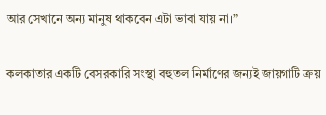আর সেখানে অন্য মানুষ থাকবেন এটা ভাবা যায় না।”

কলকাতার একটি বেসরকারি সংস্থা বহুতল নির্মাণের জন্যই জায়গাটি ক্রয়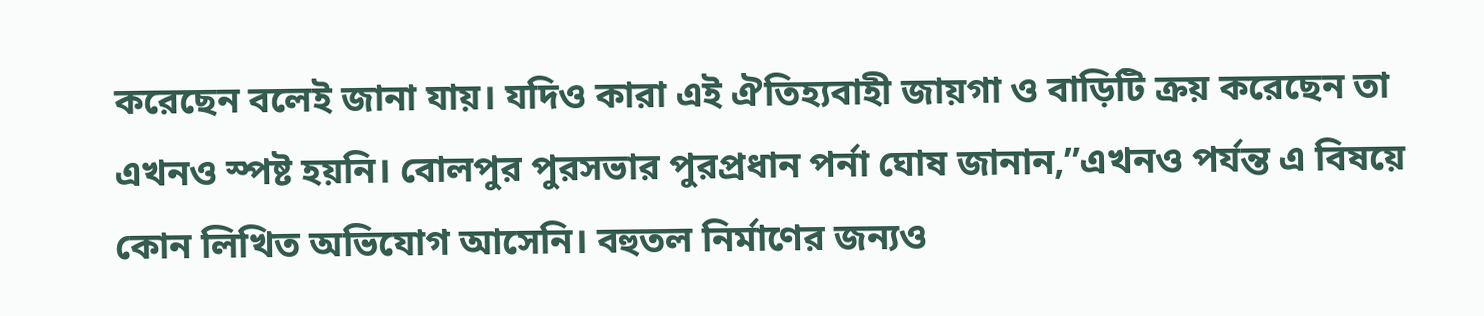করেছেন বলেই জানা যায়। যদিও কারা এই ঐতিহ্যবাহী জায়গা ও বাড়িটি ক্রয় করেছেন তা এখনও স্পষ্ট হয়নি। বোলপুর পুরসভার পুরপ্রধান পর্না ঘোষ জানান,”এখনও পর্যন্ত এ বিষয়ে কোন লিখিত অভিযোগ আসেনি। বহুতল নির্মাণের জন্যও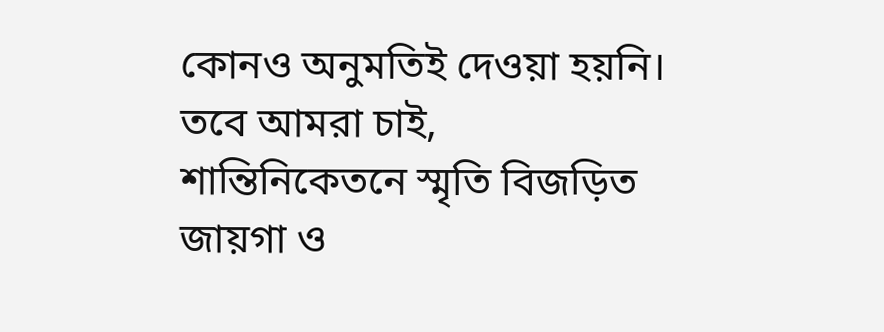কোনও অনুমতিই দেওয়া হয়নি। তবে আমরা চাই, শান্তিনিকেতনে স্মৃতি বিজড়িত জায়গা ও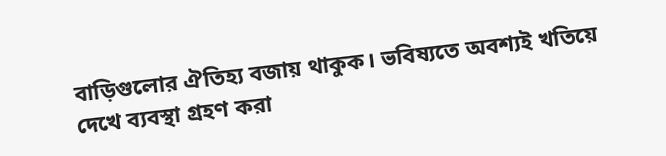বাড়িগুলোর ঐতিহ্য বজায় থাকুক। ভবিষ্যতে অবশ্যই খতিয়ে দেখে ব্যবস্থা গ্রহণ করা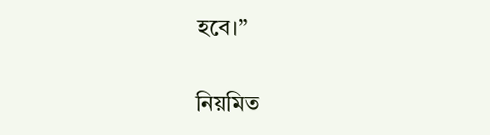হবে।”

নিয়মিত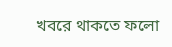খবরে থাকতে ফলো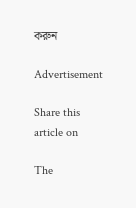করুন

Advertisement

Share this article on

The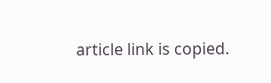article link is copied.